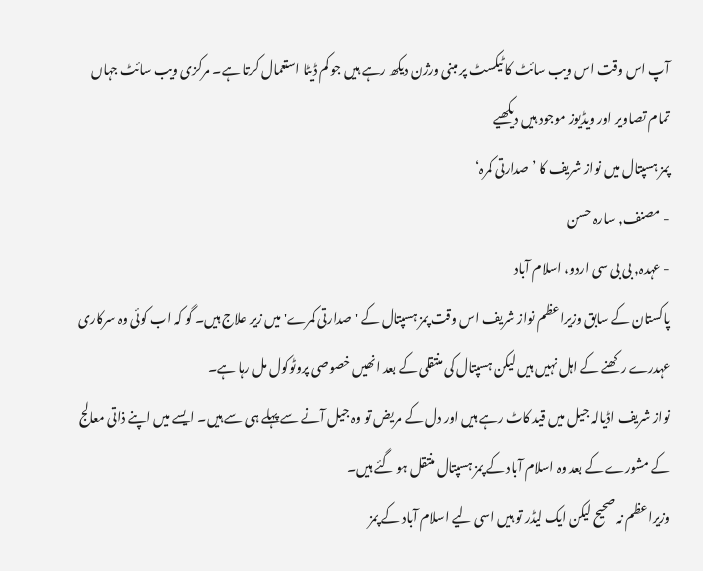آپ اس وقت اس ویب سائٹ کا ٹیکسٹ پر مبنی ورژن دیکھ رہے ہیں جو کم ڈیٹا استعمال کرتا ہے۔ مرکزی ویب سائٹ جہاں تمام تصاویر اور ویڈیوز موجود ہیں دیکھیے
پمز ہسپتال میں نواز شریف کا ’صدارتی کمرہ‘
- مصنف, سارہ حسن
- عہدہ, بی بی سی اردو، اسلام آباد
پاکستان کے سابق وزیراعظم نواز شریف اس وقت پمز ہسپتال کے 'صدارتی کمرے' میں زیر علاج ہیں۔ گو کہ اب کوئی وہ سرکاری عہدرے رکھنے کے اہل نہیں ہیں لیکن ہسپتال کی منتقلی کے بعد انھیں خصوصی پروٹوکول مل رہا ہے۔
نواز شریف اڈیالہ جیل میں قید کاٹ رہے ہیں اور دل کے مریض تو وہ جیل آنے سے پہلے ہی سے ہیں۔ ایسے میں اپنے ذاتی معالج کے مشورے کے بعد وہ اسلام آباد کے پمز ہسپتال منتقل ہو گئے ہیں۔
وزیراعظم نہ صحیح لیکن ایک لیڈر تو ہیں اسی لیے اسلام آباد کے پمز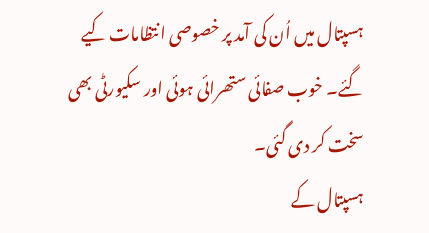ہسپتال میں اُن کی آمد پر خصوصی انتظامات کیے گئے۔ خوب صفائی ستھرائی ہوئی اور سکیورٹی بھی سخت کر دی گئی۔
ہسپتال کے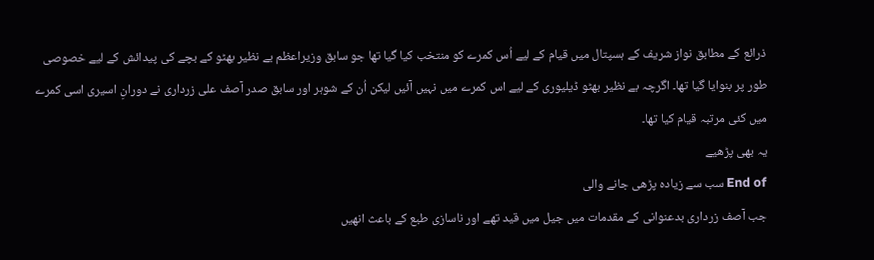ذرائع کے مطابق نواز شریف کے ہسپتال میں قیام کے لیے اُس کمرے کو منتخب کیا گیا تھا جو سابق وزیراعظم بے نظیر بھٹو کے بچے کی پیدائش کے لیے خصوصی طور پر بنوایا گیا تھا۔ اگرچہ بے نظیر بھٹو ڈیلیوری کے لیے اس کمرے میں نہیں آئیں لیکن اُن کے شوہر اور سابق صدر آصف علی زرداری نے دورانِ اسیری اسی کمرے میں کئی مرتبہ قیام کیا تھا۔
یہ بھی پڑھیے
End of سب سے زیادہ پڑھی جانے والی
جب آصف زرداری بدعنوانی کے مقدمات میں جیل میں قید تھے اور ناسازی طبع کے باعث انھیں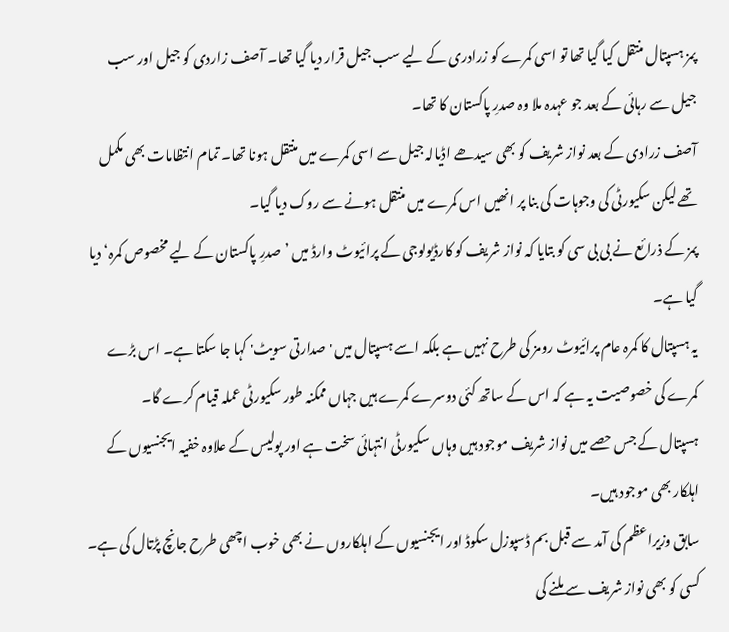پمز ہسپتال منتقل کیا گیا تھا تو اسی کمرے کو زرادری کے لیے سب جیل قرار دیا گیا تھا۔ آصف زاردی کو جیل اور سب جیل سے رہائی کے بعد جو عہدہ ملا وہ صدرِ پاکستان کا تھا۔
آصف زرادی کے بعد نواز شریف کو بھی سیدھے اڈیالہ جیل سے اسی کمرے میں منتقل ہونا تھا۔ تمام انتظامات بھی مکمل تھے لیکن سکیورٹی کی وجوہات کی بنا پر انھیں اس کمرے میں منتقل ہونے سے روک دیا گیا۔
پمز کے ذرائع نے بی بی سی کو بتایا کہ نواز شریف کو کارڈیولوجی کے پرائیوٹ وارڈ میں ’صدرِ پاکستان کے لیے مخصوص کمرہ‘ دیا گیا ہے۔
یہ ہسپتال کا کمرہ عام پرائیوٹ رومز کی طرح نہیں ہے بلکہ اسے ہسپتال میں 'صدارتی سویٹ' کہا جا سکتا ہے۔ اس بڑے کمرے کی خصوصیت یہ ہے کہ اس کے ساتھ کئی دوسرے کمرے ہیں جہاں ممکنہ طور سکیورٹی عملہ قیام کرے گا۔
ہسپتال کے جس حصے میں نواز شریف موجود ہیں وہاں سکیورٹی انتہائی سخت ہے اور پولیس کے علاوہ خفیہ ایجنسیوں کے اہلکار بھی موجود ہیں۔
سابق وزیراعظم کی آمد سے قبل بم ڈسپوزل سکوڈ اور ایجنسیوں کے اہلکاروں نے بھی خوب اچھی طرح جانچ پڑتال کی ہے۔
کسی کو بھی نواز شریف سے ملنے کی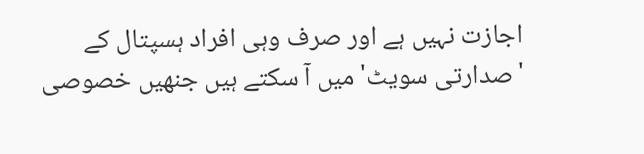اجازت نہیں ہے اور صرف وہی افراد ہسپتال کے 'صدارتی سویٹ' میں آ سکتے ہیں جنھیں خصوصی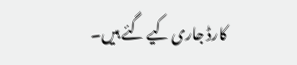کارڈ جاری کیے گئے ہیں۔